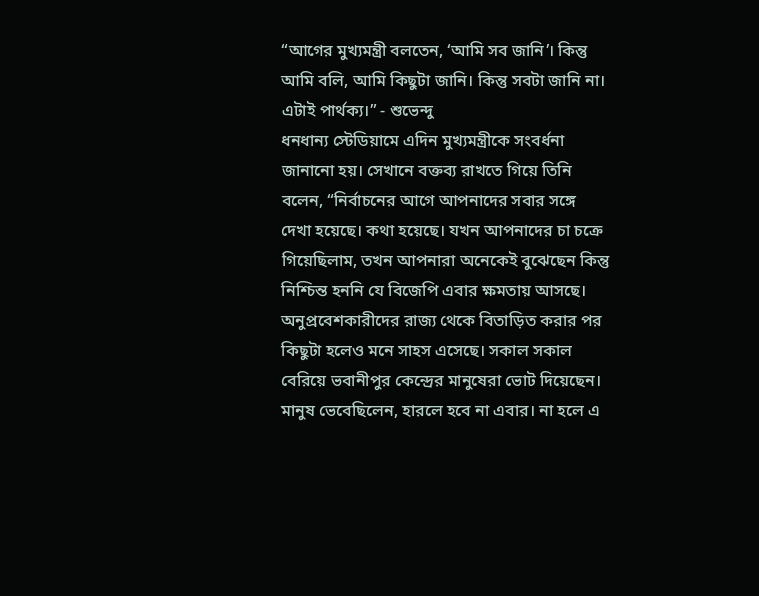“আগের মুখ্যমন্ত্রী বলতেন, ‘আমি সব জানি’। কিন্তু আমি বলি, আমি কিছুটা জানি। কিন্তু সবটা জানি না। এটাই পার্থক্য।” - শুভেন্দু
ধনধান্য স্টেডিয়ামে এদিন মুখ্যমন্ত্রীকে সংবর্ধনা জানানো হয়। সেখানে বক্তব্য রাখতে গিয়ে তিনি বলেন, “নির্বাচনের আগে আপনাদের সবার সঙ্গে দেখা হয়েছে। কথা হয়েছে। যখন আপনাদের চা চক্রে গিয়েছিলাম, তখন আপনারা অনেকেই বুঝেছেন কিন্তু নিশ্চিন্ত হননি যে বিজেপি এবার ক্ষমতায় আসছে। অনুপ্রবেশকারীদের রাজ্য থেকে বিতাড়িত করার পর কিছুটা হলেও মনে সাহস এসেছে। সকাল সকাল বেরিয়ে ভবানীপুর কেন্দ্রের মানুষেরা ভোট দিয়েছেন। মানুষ ভেবেছিলেন, হারলে হবে না এবার। না হলে এ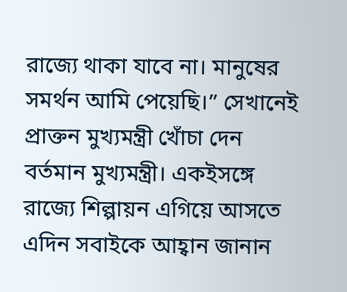রাজ্যে থাকা যাবে না। মানুষের সমর্থন আমি পেয়েছি।” সেখানেই প্রাক্তন মুখ্যমন্ত্রী খোঁচা দেন বর্তমান মুখ্যমন্ত্রী। একইসঙ্গে রাজ্যে শিল্পায়ন এগিয়ে আসতে এদিন সবাইকে আহ্বান জানান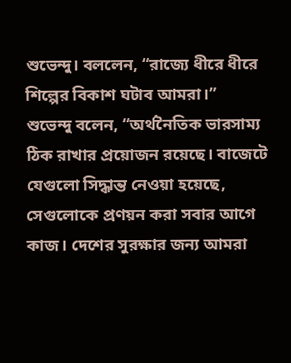শুভেন্দু। বললেন, “রাজ্যে ধীরে ধীরে শিল্পের বিকাশ ঘটাব আমরা।”
শুভেন্দু বলেন, “অর্থনৈতিক ভারসাম্য ঠিক রাখার প্রয়োজন রয়েছে। বাজেটে যেগুলো সিদ্ধান্ত নেওয়া হয়েছে, সেগুলোকে প্রণয়ন করা সবার আগে কাজ। দেশের সুরক্ষার জন্য আমরা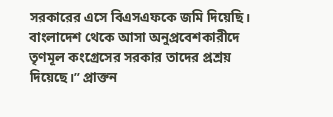সরকারের এসে বিএসএফকে জমি দিয়েছি। বাংলাদেশ থেকে আসা অনুপ্রবেশকারীদে তৃণমূল কংগ্রেসের সরকার তাদের প্রশ্রয় দিয়েছে।” প্রাক্তন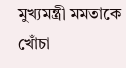মুখ্যমন্ত্রী মমতাকে খোঁচা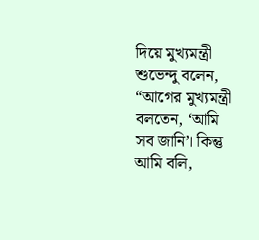দিয়ে মুখ্যমন্ত্রী শুভেন্দু বলেন, “আগের মুখ্যমন্ত্রী বলতেন, ‘আমি সব জানি’। কিন্তু আমি বলি,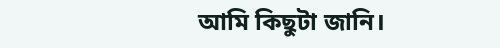আমি কিছুটা জানি।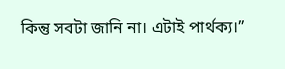কিন্তু সবটা জানি না। এটাই পার্থক্য।”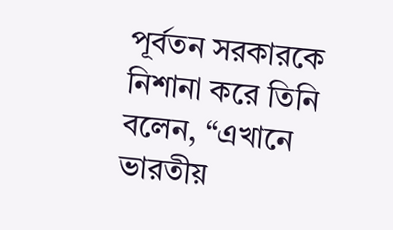পূর্বতন সরকারকে নিশানা করে তিনি বলেন, “এখানে ভারতীয়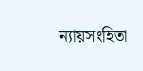ন্যায়সংহিতা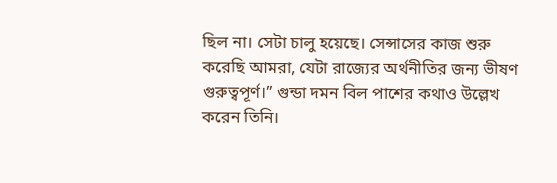ছিল না। সেটা চালু হয়েছে। সেন্সাসের কাজ শুরু করেছি আমরা, যেটা রাজ্যের অর্থনীতির জন্য ভীষণ গুরুত্বপূর্ণ।” গুন্ডা দমন বিল পাশের কথাও উল্লেখ করেন তিনি।